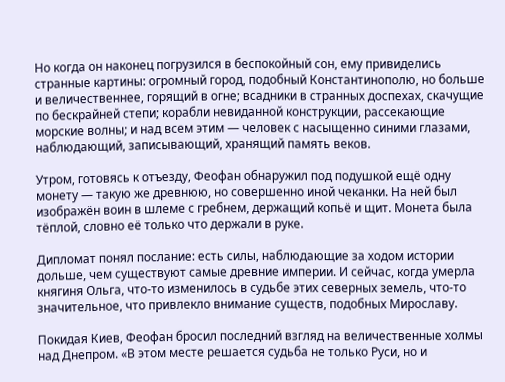Но когда он наконец погрузился в беспокойный сон, ему привиделись странные картины: огромный город, подобный Константинополю, но больше и величественнее, горящий в огне; всадники в странных доспехах, скачущие по бескрайней степи; корабли невиданной конструкции, рассекающие морские волны; и над всем этим — человек с насыщенно синими глазами, наблюдающий, записывающий, хранящий память веков.

Утром, готовясь к отъезду, Феофан обнаружил под подушкой ещё одну монету — такую же древнюю, но совершенно иной чеканки. На ней был изображён воин в шлеме с гребнем, держащий копьё и щит. Монета была тёплой, словно её только что держали в руке.

Дипломат понял послание: есть силы, наблюдающие за ходом истории дольше, чем существуют самые древние империи. И сейчас, когда умерла княгиня Ольга, что-то изменилось в судьбе этих северных земель, что-то значительное, что привлекло внимание существ, подобных Мирославу.

Покидая Киев, Феофан бросил последний взгляд на величественные холмы над Днепром. «В этом месте решается судьба не только Руси, но и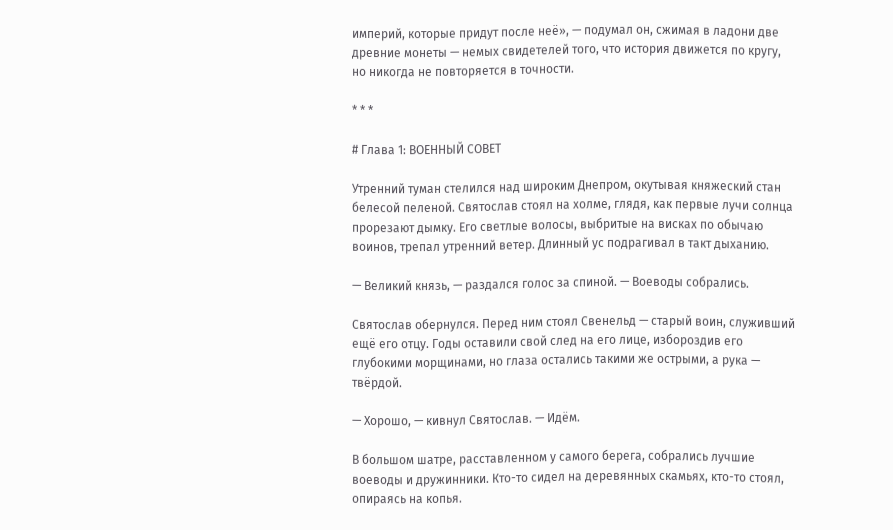империй, которые придут после неё», — подумал он, сжимая в ладони две древние монеты — немых свидетелей того, что история движется по кругу, но никогда не повторяется в точности.

* * *

# Глава 1: ВОЕННЫЙ СОВЕТ

Утренний туман стелился над широким Днепром, окутывая княжеский стан белесой пеленой. Святослав стоял на холме, глядя, как первые лучи солнца прорезают дымку. Его светлые волосы, выбритые на висках по обычаю воинов, трепал утренний ветер. Длинный ус подрагивал в такт дыханию.

— Великий князь, — раздался голос за спиной. — Воеводы собрались.

Святослав обернулся. Перед ним стоял Свенельд — старый воин, служивший ещё его отцу. Годы оставили свой след на его лице, избороздив его глубокими морщинами, но глаза остались такими же острыми, а рука — твёрдой.

— Хорошо, — кивнул Святослав. — Идём.

В большом шатре, расставленном у самого берега, собрались лучшие воеводы и дружинники. Кто-то сидел на деревянных скамьях, кто-то стоял, опираясь на копья.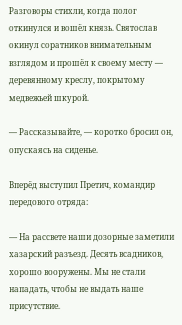Разговоры стихли, когда полог откинулся и вошёл князь. Святослав окинул соратников внимательным взглядом и прошёл к своему месту — деревянному креслу, покрытому медвежьей шкурой.

— Рассказывайте, — коротко бросил он, опускаясь на сиденье.

Вперёд выступил Претич, командир передового отряда:

— На рассвете наши дозорные заметили хазарский разъезд. Десять всадников, хорошо вооружены. Мы не стали нападать, чтобы не выдать наше присутствие.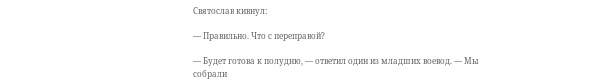Святослав кивнул:

— Правильно. Что с переправой?

— Будет готова к полудню, — ответил один из младших воевод. — Мы собрали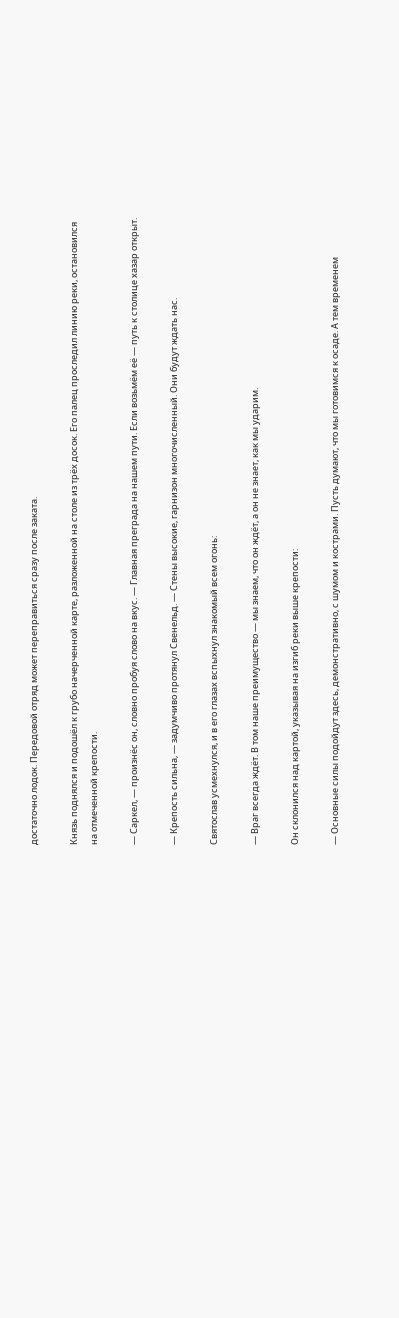достаточно лодок. Передовой отряд может переправиться сразу после заката.

Князь поднялся и подошёл к грубо начерченной карте, разложенной на столе из трёх досок. Его палец проследил линию реки, остановился на отмеченной крепости.

— Саркел, — произнёс он, словно пробуя слово на вкус. — Главная преграда на нашем пути. Если возьмём её — путь к столице хазар открыт.

— Крепость сильна, — задумчиво протянул Свенельд. — Стены высокие, гарнизон многочисленный. Они будут ждать нас.

Святослав усмехнулся, и в его глазах вспыхнул знакомый всем огонь:

— Враг всегда ждёт. В том наше преимущество — мы знаем, что он ждёт, а он не знает, как мы ударим.

Он склонился над картой, указывая на изгиб реки выше крепости:

— Основные силы подойдут здесь, демонстративно, с шумом и кострами. Пусть думают, что мы готовимся к осаде. А тем временем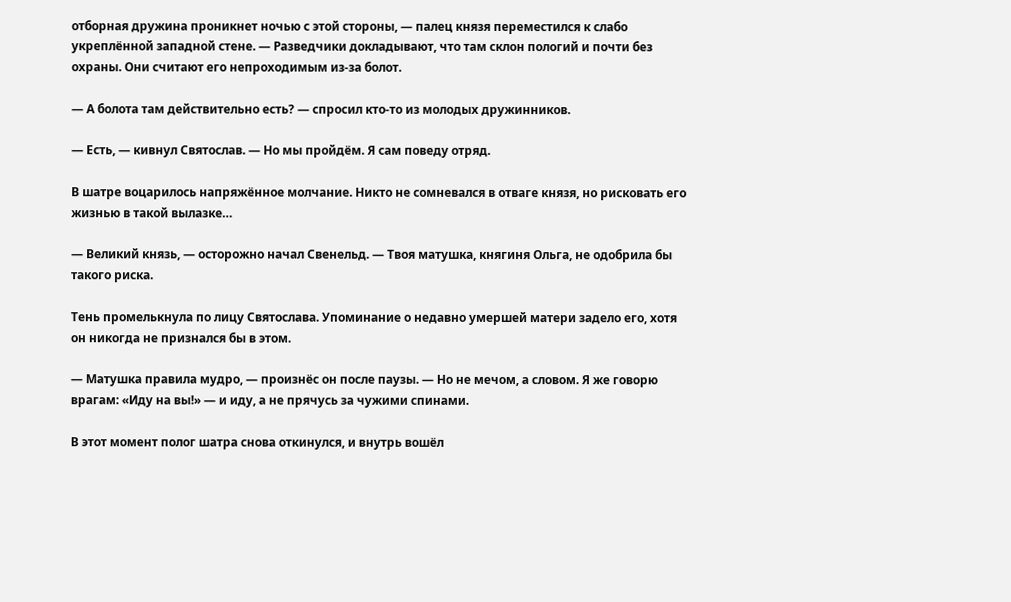отборная дружина проникнет ночью с этой стороны, — палец князя переместился к слабо укреплённой западной стене. — Разведчики докладывают, что там склон пологий и почти без охраны. Они считают его непроходимым из-за болот.

— А болота там действительно есть? — спросил кто-то из молодых дружинников.

— Есть, — кивнул Святослав. — Но мы пройдём. Я сам поведу отряд.

В шатре воцарилось напряжённое молчание. Никто не сомневался в отваге князя, но рисковать его жизнью в такой вылазке…

— Великий князь, — осторожно начал Свенельд. — Твоя матушка, княгиня Ольга, не одобрила бы такого риска.

Тень промелькнула по лицу Святослава. Упоминание о недавно умершей матери задело его, хотя он никогда не признался бы в этом.

— Матушка правила мудро, — произнёс он после паузы. — Но не мечом, а словом. Я же говорю врагам: «Иду на вы!» — и иду, а не прячусь за чужими спинами.

В этот момент полог шатра снова откинулся, и внутрь вошёл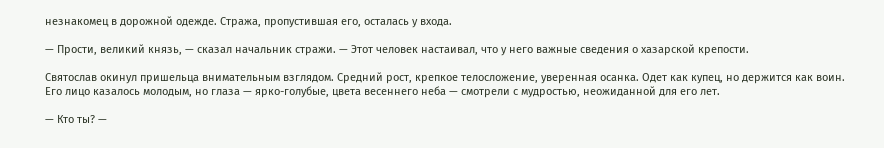незнакомец в дорожной одежде. Стража, пропустившая его, осталась у входа.

— Прости, великий князь, — сказал начальник стражи. — Этот человек настаивал, что у него важные сведения о хазарской крепости.

Святослав окинул пришельца внимательным взглядом. Средний рост, крепкое телосложение, уверенная осанка. Одет как купец, но держится как воин. Его лицо казалось молодым, но глаза — ярко-голубые, цвета весеннего неба — смотрели с мудростью, неожиданной для его лет.

— Кто ты? —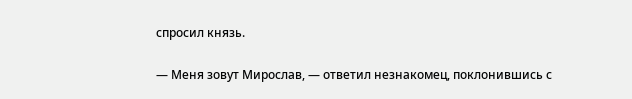спросил князь.

— Меня зовут Мирослав, — ответил незнакомец, поклонившись с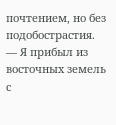почтением, но без подобострастия. — Я прибыл из восточных земель с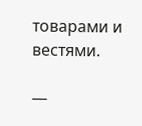товарами и вестями.

—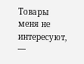Товары меня не интересуют, —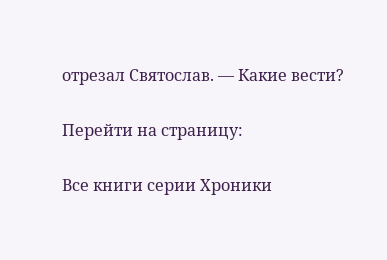отрезал Святослав. — Какие вести?

Перейти на страницу:

Все книги серии Хроники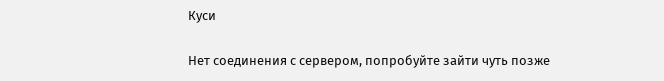Куси

Нет соединения с сервером, попробуйте зайти чуть позже